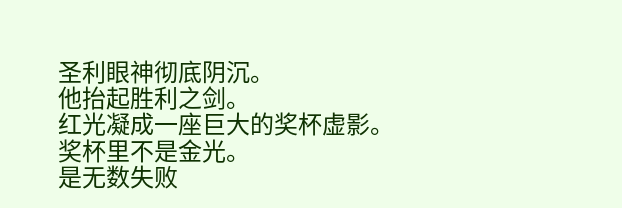圣利眼神彻底阴沉。
他抬起胜利之剑。
红光凝成一座巨大的奖杯虚影。
奖杯里不是金光。
是无数失败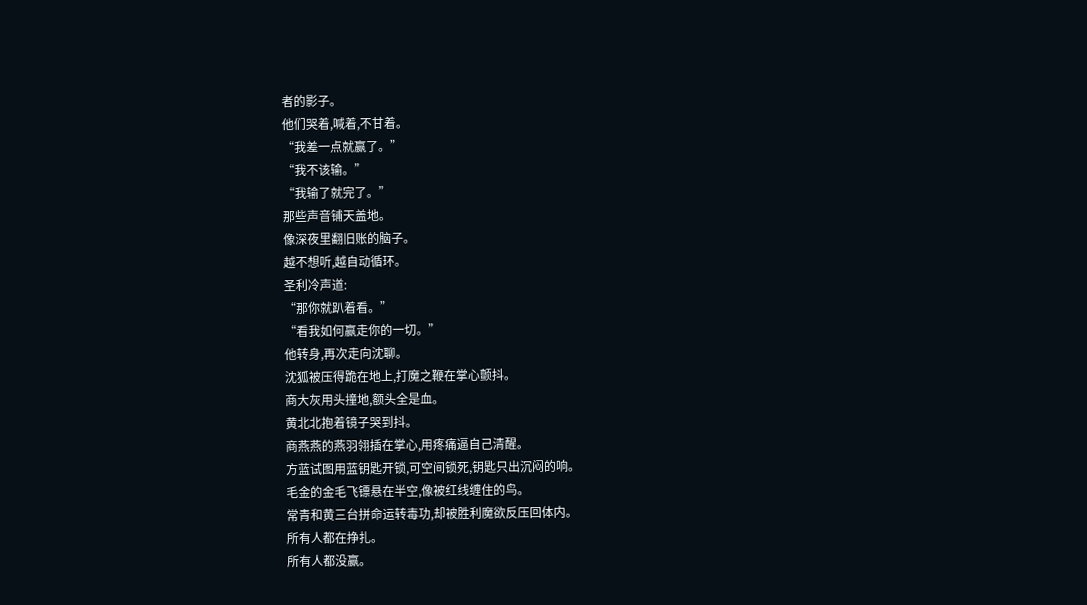者的影子。
他们哭着,喊着,不甘着。
“我差一点就赢了。”
“我不该输。”
“我输了就完了。”
那些声音铺天盖地。
像深夜里翻旧账的脑子。
越不想听,越自动循环。
圣利冷声道:
“那你就趴着看。”
“看我如何赢走你的一切。”
他转身,再次走向沈聊。
沈狐被压得跪在地上,打魔之鞭在掌心颤抖。
商大灰用头撞地,额头全是血。
黄北北抱着镜子哭到抖。
商燕燕的燕羽翎插在掌心,用疼痛逼自己清醒。
方蓝试图用蓝钥匙开锁,可空间锁死,钥匙只出沉闷的响。
毛金的金毛飞镖悬在半空,像被红线缠住的鸟。
常青和黄三台拼命运转毒功,却被胜利魔欲反压回体内。
所有人都在挣扎。
所有人都没赢。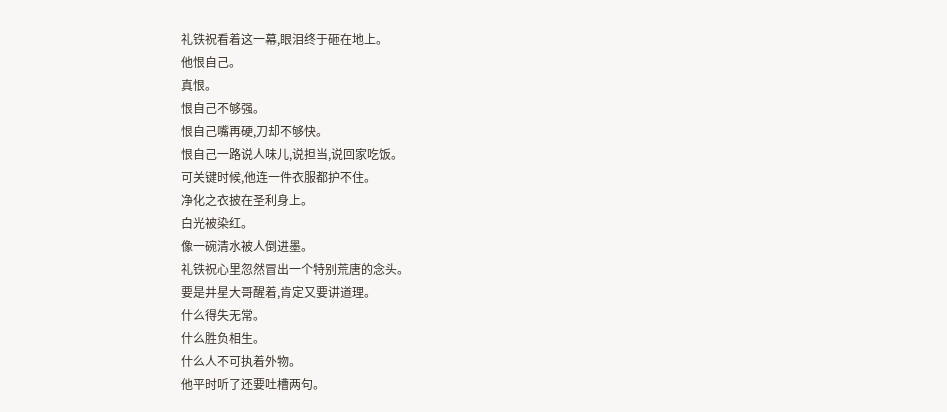礼铁祝看着这一幕,眼泪终于砸在地上。
他恨自己。
真恨。
恨自己不够强。
恨自己嘴再硬,刀却不够快。
恨自己一路说人味儿,说担当,说回家吃饭。
可关键时候,他连一件衣服都护不住。
净化之衣披在圣利身上。
白光被染红。
像一碗清水被人倒进墨。
礼铁祝心里忽然冒出一个特别荒唐的念头。
要是井星大哥醒着,肯定又要讲道理。
什么得失无常。
什么胜负相生。
什么人不可执着外物。
他平时听了还要吐槽两句。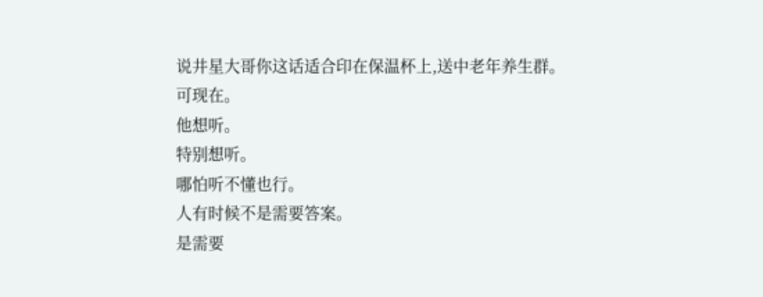说井星大哥你这话适合印在保温杯上,送中老年养生群。
可现在。
他想听。
特别想听。
哪怕听不懂也行。
人有时候不是需要答案。
是需要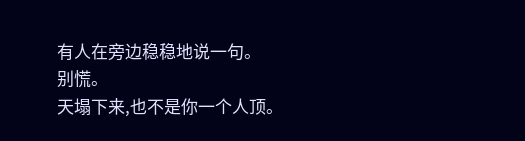有人在旁边稳稳地说一句。
别慌。
天塌下来,也不是你一个人顶。